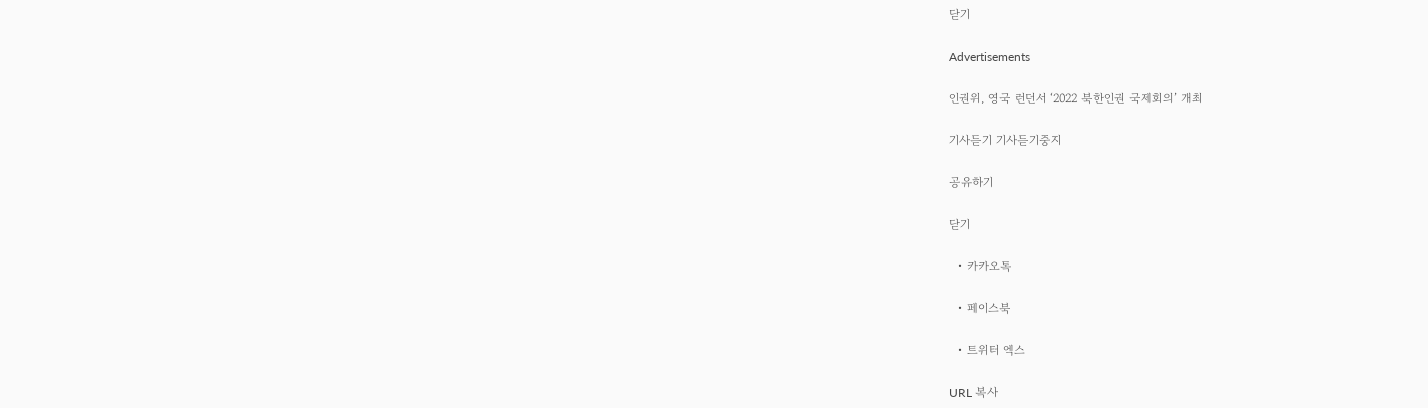닫기

Advertisements

인권위, 영국 런던서 ‘2022 북한인권 국제회의’ 개최

기사듣기 기사듣기중지

공유하기

닫기

  • 카카오톡

  • 페이스북

  • 트위터 엑스

URL 복사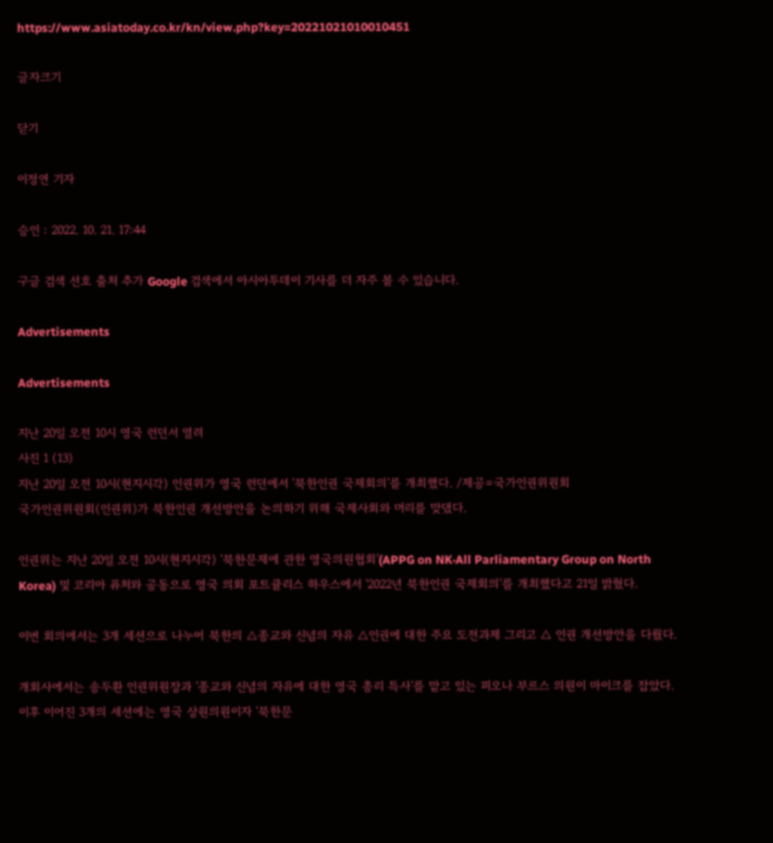https://www.asiatoday.co.kr/kn/view.php?key=20221021010010451

글자크기

닫기

이정연 기자

승인 : 2022. 10. 21. 17:44

구글 검색 선호 출처 추가 Google 검색에서 아시아투데이 기사를 더 자주 볼 수 있습니다.

Advertisements

Advertisements

지난 20일 오전 10시 영국 런던서 열려
사진 1 (13)
지난 20일 오전 10시(현지시각) 인권위가 영국 런던에서 '북한인권 국제회의'를 개최했다. /제공=국가인권위원회
국가인권위원회(인권위)가 북한인권 개선방안을 논의하기 위해 국제사회와 머리를 맞댔다.

인권위는 지난 20일 오전 10시(현지시각) '북한문제에 관한 영국의원협회'(APPG on NK·All Parliamentary Group on North Korea) 및 코리아 퓨처와 공동으로 영국 의회 포트큘리스 하우스에서 '2022년 북한인권 국제회의'를 개최했다고 21일 밝혔다.

이번 회의에서는 3개 세션으로 나누어 북한의 △종교와 신념의 자유 △인권에 대한 주요 도전과제 그리고 △ 인권 개선방안을 다뤘다.

개회사에서는 송두환 인권위원장과 '종교와 신념의 자유에 대한 영국 총리 특사'를 맡고 있는 피오나 부르스 의원이 마이크를 잡았다. 이후 이어진 3개의 세션에는 영국 상원의원이자 '북한문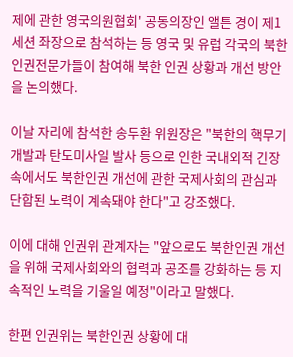제에 관한 영국의원협회' 공동의장인 앨튼 경이 제1세션 좌장으로 참석하는 등 영국 및 유럽 각국의 북한인권전문가들이 참여해 북한 인권 상황과 개선 방안을 논의했다.

이날 자리에 참석한 송두환 위원장은 "북한의 핵무기개발과 탄도미사일 발사 등으로 인한 국내외적 긴장 속에서도 북한인권 개선에 관한 국제사회의 관심과 단합된 노력이 계속돼야 한다"고 강조했다.

이에 대해 인권위 관계자는 "앞으로도 북한인권 개선을 위해 국제사회와의 협력과 공조를 강화하는 등 지속적인 노력을 기울일 예정"이라고 말했다.

한편 인권위는 북한인권 상황에 대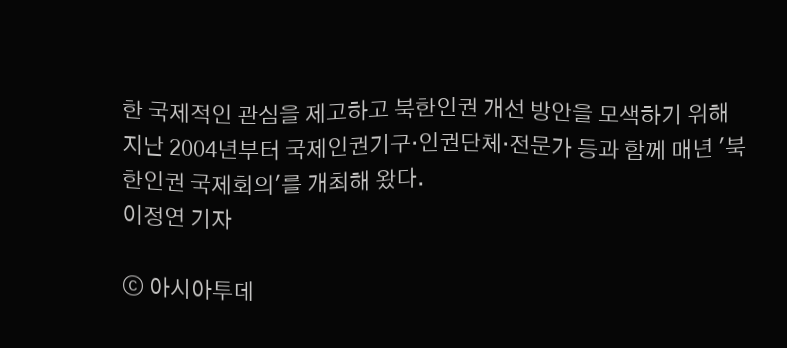한 국제적인 관심을 제고하고 북한인권 개선 방안을 모색하기 위해 지난 2004년부터 국제인권기구·인권단체·전문가 등과 함께 매년 '북한인권 국제회의'를 개최해 왔다.
이정연 기자

ⓒ 아시아투데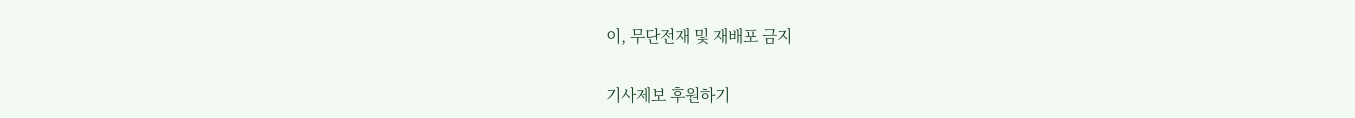이, 무단전재 및 재배포 금지

기사제보 후원하기